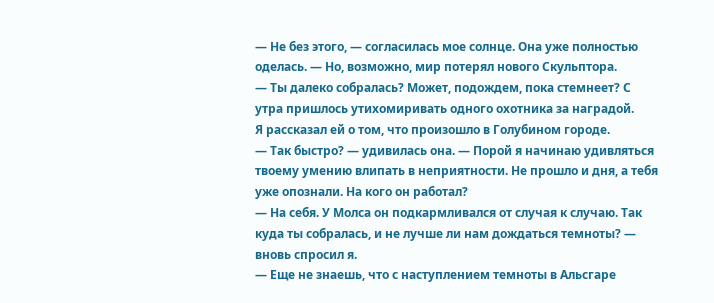— Не без этого, — согласилась мое солнце. Она уже полностью оделась. — Но, возможно, мир потерял нового Скульптора.
— Ты далеко собралась? Может, подождем, пока стемнеет? С утра пришлось утихомиривать одного охотника за наградой.
Я рассказал ей о том, что произошло в Голубином городе.
— Так быстро? — удивилась она. — Порой я начинаю удивляться твоему умению влипать в неприятности. Не прошло и дня, а тебя уже опознали. На кого он работал?
— На себя. У Молса он подкармливался от случая к случаю. Так куда ты собралась, и не лучше ли нам дождаться темноты? — вновь спросил я.
— Еще не знаешь, что с наступлением темноты в Альсгаре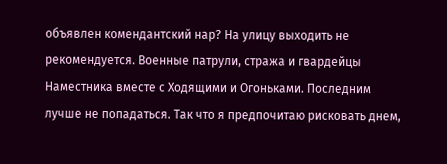объявлен комендантский нар? На улицу выходить не рекомендуется. Военные патрули, стража и гвардейцы Наместника вместе с Ходящими и Огоньками. Последним лучше не попадаться. Так что я предпочитаю рисковать днем,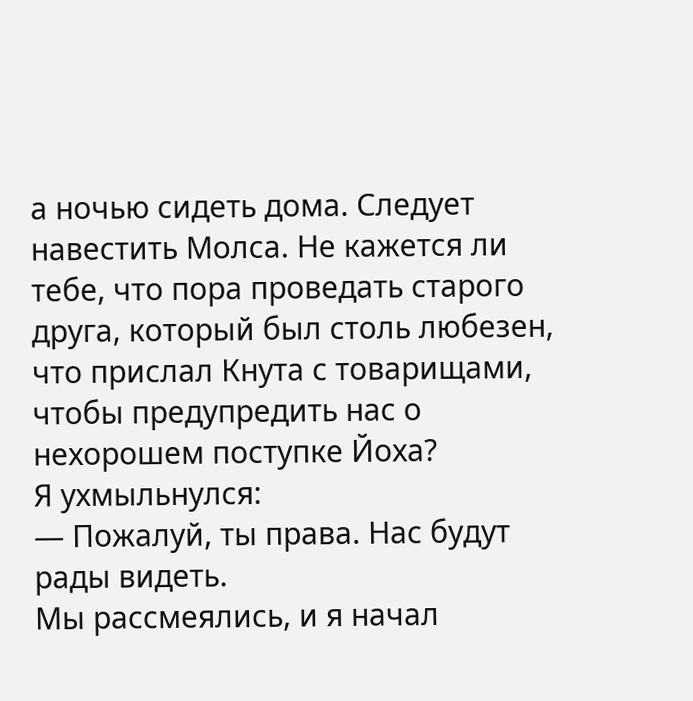а ночью сидеть дома. Следует навестить Молса. Не кажется ли тебе, что пора проведать старого друга, который был столь любезен, что прислал Кнута с товарищами, чтобы предупредить нас о нехорошем поступке Йоха?
Я ухмыльнулся:
— Пожалуй, ты права. Нас будут рады видеть.
Мы рассмеялись, и я начал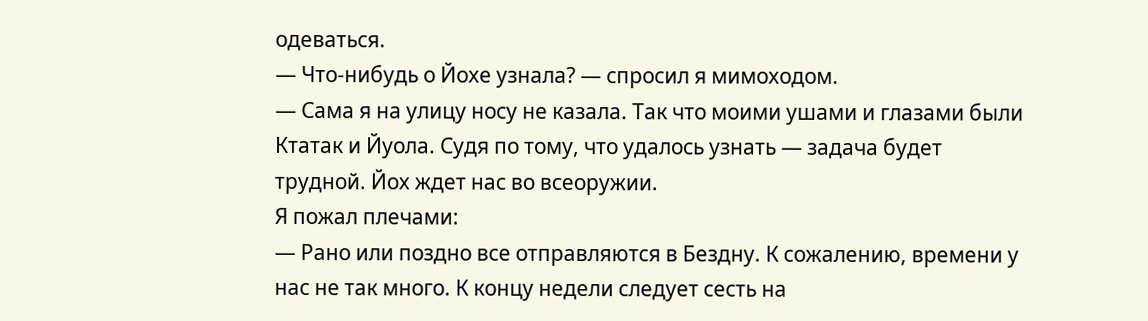одеваться.
— Что-нибудь о Йохе узнала? — спросил я мимоходом.
— Сама я на улицу носу не казала. Так что моими ушами и глазами были Ктатак и Йуола. Судя по тому, что удалось узнать — задача будет трудной. Йох ждет нас во всеоружии.
Я пожал плечами:
— Рано или поздно все отправляются в Бездну. К сожалению, времени у нас не так много. К концу недели следует сесть на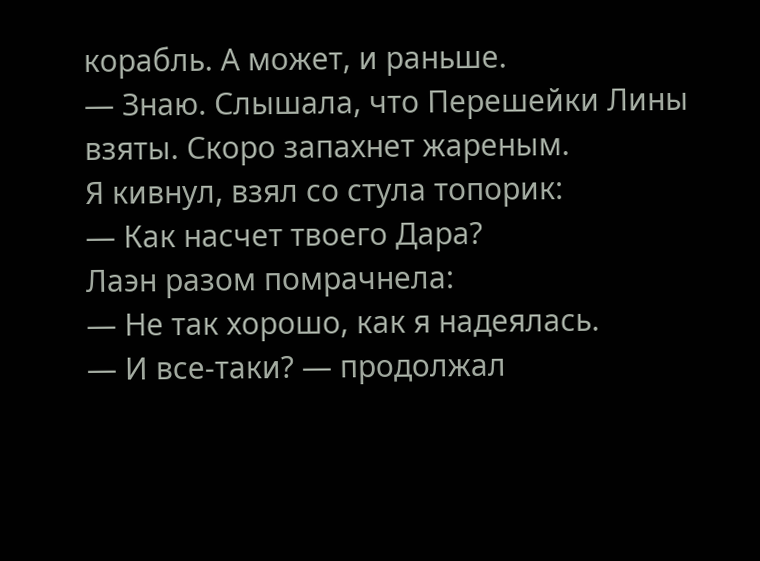корабль. А может, и раньше.
— Знаю. Слышала, что Перешейки Лины взяты. Скоро запахнет жареным.
Я кивнул, взял со стула топорик:
— Как насчет твоего Дара?
Лаэн разом помрачнела:
— Не так хорошо, как я надеялась.
— И все-таки? — продолжал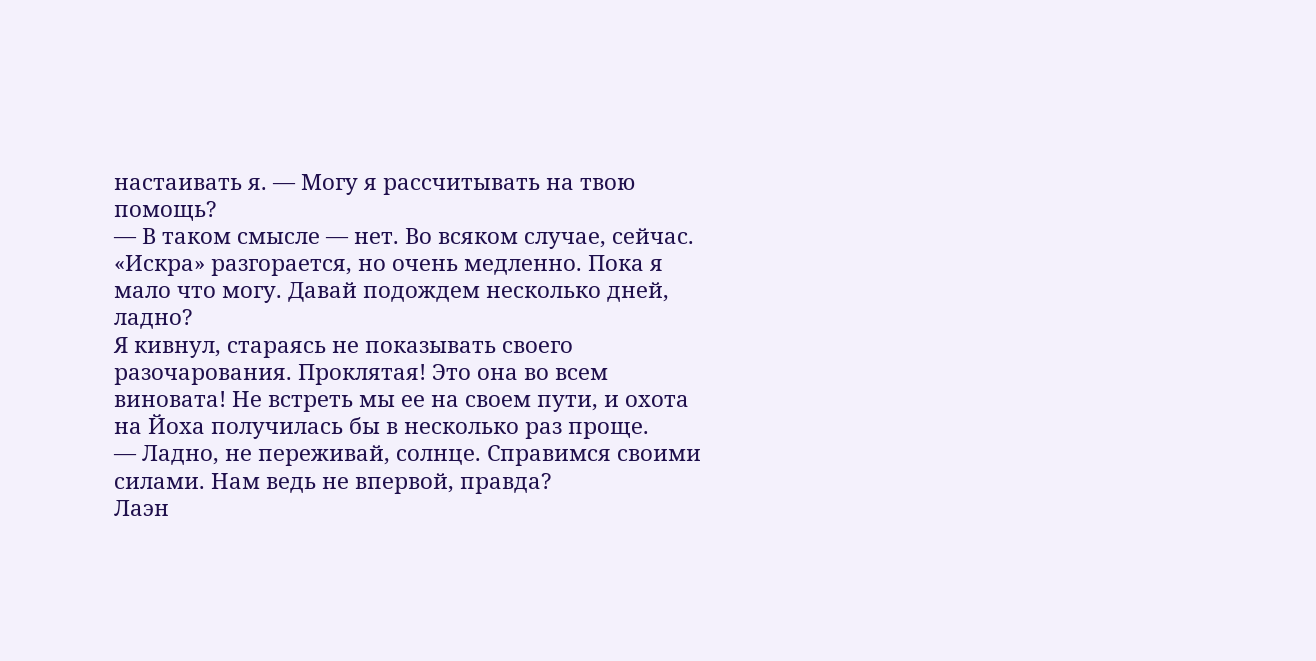настаивать я. — Могу я рассчитывать на твою помощь?
— В таком смысле — нет. Во всяком случае, сейчас. «Искра» разгорается, но очень медленно. Пока я мало что могу. Давай подождем несколько дней, ладно?
Я кивнул, стараясь не показывать своего разочарования. Проклятая! Это она во всем виновата! Не встреть мы ее на своем пути, и охота на Йоха получилась бы в несколько раз проще.
— Ладно, не переживай, солнце. Справимся своими силами. Нам ведь не впервой, правда?
Лаэн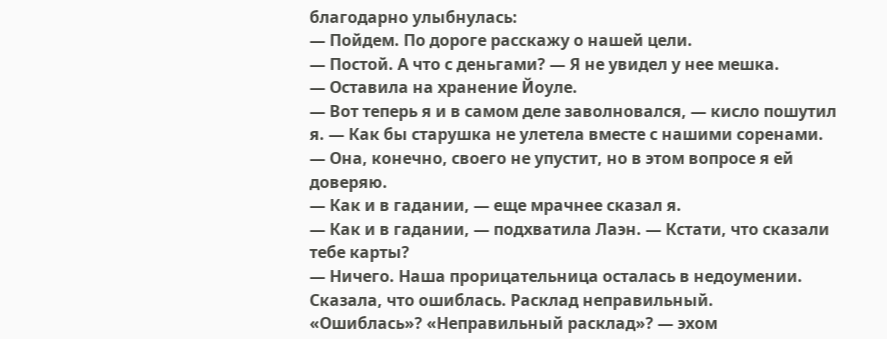благодарно улыбнулась:
— Пойдем. По дороге расскажу о нашей цели.
— Постой. А что с деньгами? — Я не увидел у нее мешка.
— Оставила на хранение Йоуле.
— Вот теперь я и в самом деле заволновался, — кисло пошутил я. — Как бы старушка не улетела вместе с нашими соренами.
— Она, конечно, своего не упустит, но в этом вопросе я ей доверяю.
— Как и в гадании, — еще мрачнее сказал я.
— Как и в гадании, — подхватила Лаэн. — Кстати, что сказали тебе карты?
— Ничего. Наша прорицательница осталась в недоумении. Сказала, что ошиблась. Расклад неправильный.
«Ошиблась»? «Неправильный расклад»? — эхом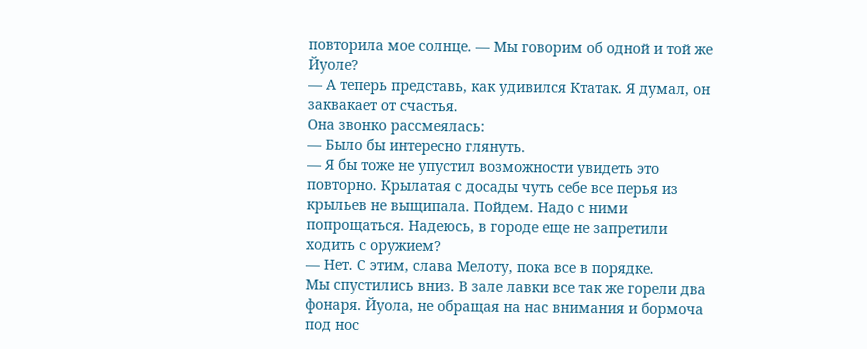повторила мое солнце. — Мы говорим об одной и той же Йуоле?
— А теперь представь, как удивился Ктатак. Я думал, он заквакает от счастья.
Она звонко рассмеялась:
— Было бы интересно глянуть.
— Я бы тоже не упустил возможности увидеть это повторно. Крылатая с досады чуть себе все перья из крыльев не выщипала. Пойдем. Надо с ними попрощаться. Надеюсь, в городе еще не запретили ходить с оружием?
— Нет. С этим, слава Мелоту, пока все в порядке.
Мы спустились вниз. В зале лавки все так же горели два фонаря. Йуола, не обращая на нас внимания и бормоча под нос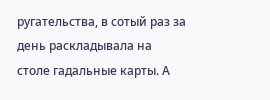ругательства, в сотый раз за день раскладывала на столе гадальные карты. А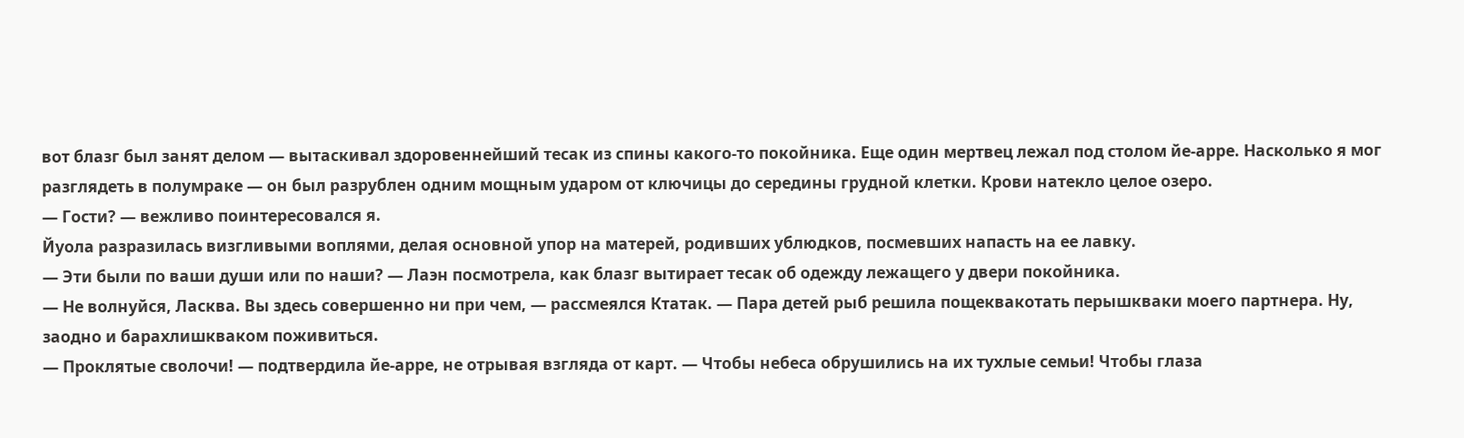вот блазг был занят делом — вытаскивал здоровеннейший тесак из спины какого-то покойника. Еще один мертвец лежал под столом йе-арре. Насколько я мог разглядеть в полумраке — он был разрублен одним мощным ударом от ключицы до середины грудной клетки. Крови натекло целое озеро.
— Гости? — вежливо поинтересовался я.
Йуола разразилась визгливыми воплями, делая основной упор на матерей, родивших ублюдков, посмевших напасть на ее лавку.
— Эти были по ваши души или по наши? — Лаэн посмотрела, как блазг вытирает тесак об одежду лежащего у двери покойника.
— Не волнуйся, Ласква. Вы здесь совершенно ни при чем, — рассмеялся Ктатак. — Пара детей рыб решила пощеквакотать перышкваки моего партнера. Ну, заодно и барахлишкваком поживиться.
— Проклятые сволочи! — подтвердила йе-арре, не отрывая взгляда от карт. — Чтобы небеса обрушились на их тухлые семьи! Чтобы глаза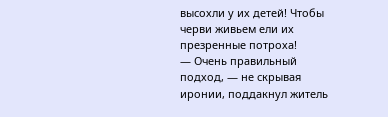высохли у их детей! Чтобы черви живьем ели их презренные потроха!
— Очень правильный подход, — не скрывая иронии, поддакнул житель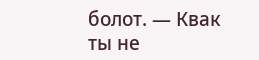болот. — Квак ты не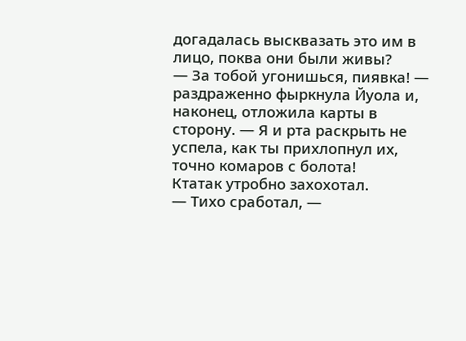догадалась высквазать это им в лицо, поква они были живы?
— За тобой угонишься, пиявка! — раздраженно фыркнула Йуола и, наконец, отложила карты в сторону. — Я и рта раскрыть не успела, как ты прихлопнул их, точно комаров с болота!
Ктатак утробно захохотал.
— Тихо сработал, —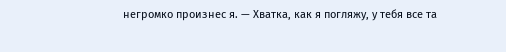негромко произнес я. — Хватка, как я погляжу, у тебя все та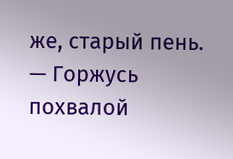же, старый пень.
— Горжусь похвалой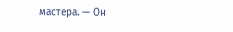мастера. — Он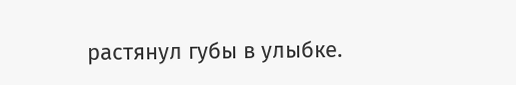растянул губы в улыбке.